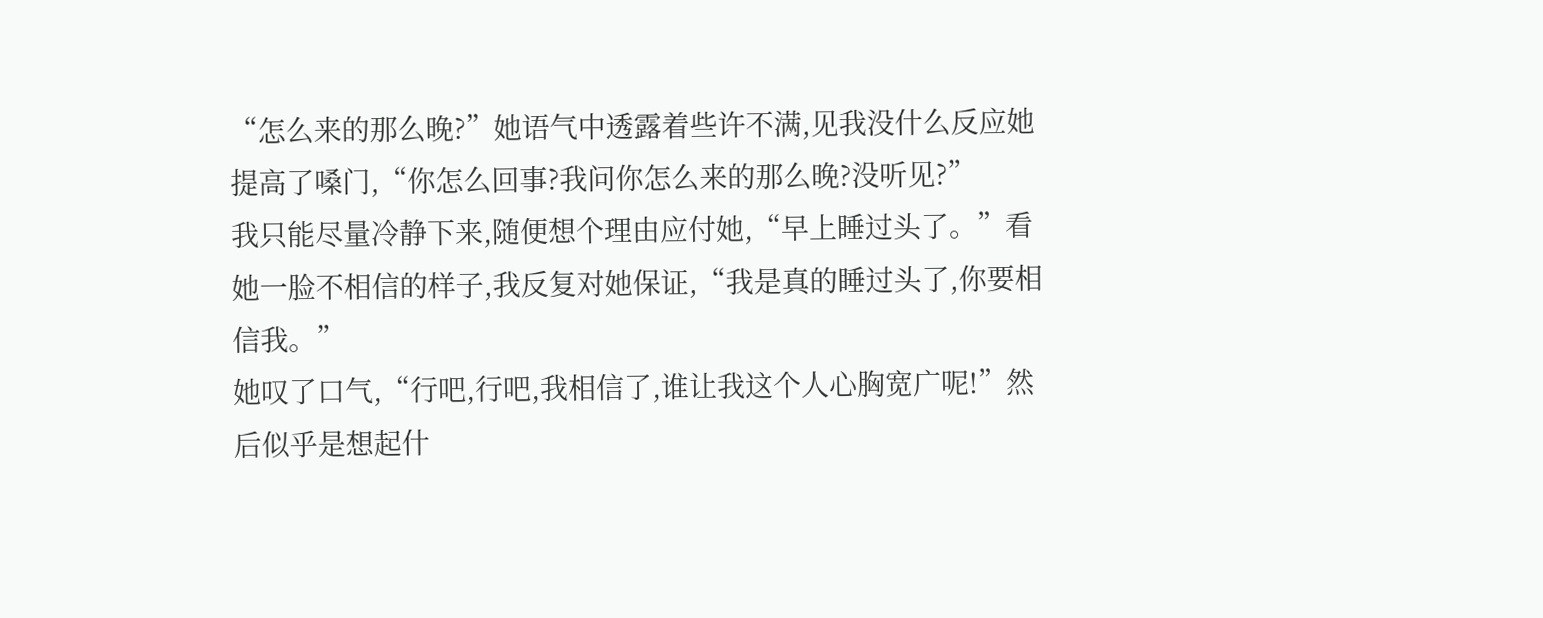“怎么来的那么晚?”她语气中透露着些许不满,见我没什么反应她提高了嗓门,“你怎么回事?我问你怎么来的那么晚?没听见?”
我只能尽量冷静下来,随便想个理由应付她,“早上睡过头了。”看她一脸不相信的样子,我反复对她保证,“我是真的睡过头了,你要相信我。”
她叹了口气,“行吧,行吧,我相信了,谁让我这个人心胸宽广呢!”然后似乎是想起什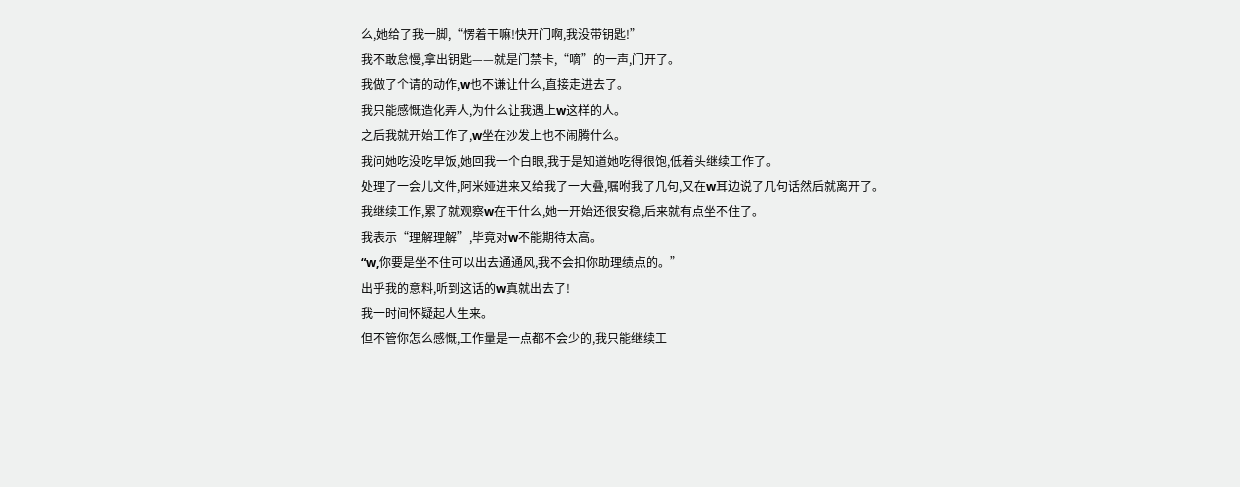么,她给了我一脚,“愣着干嘛!快开门啊,我没带钥匙!”
我不敢怠慢,拿出钥匙——就是门禁卡,“嘀”的一声,门开了。
我做了个请的动作,w也不谦让什么,直接走进去了。
我只能感慨造化弄人,为什么让我遇上w这样的人。
之后我就开始工作了,w坐在沙发上也不闹腾什么。
我问她吃没吃早饭,她回我一个白眼,我于是知道她吃得很饱,低着头继续工作了。
处理了一会儿文件,阿米娅进来又给我了一大叠,嘱咐我了几句,又在w耳边说了几句话然后就离开了。
我继续工作,累了就观察w在干什么,她一开始还很安稳,后来就有点坐不住了。
我表示“理解理解”,毕竟对w不能期待太高。
“w,你要是坐不住可以出去通通风,我不会扣你助理绩点的。”
出乎我的意料,听到这话的w真就出去了!
我一时间怀疑起人生来。
但不管你怎么感慨,工作量是一点都不会少的,我只能继续工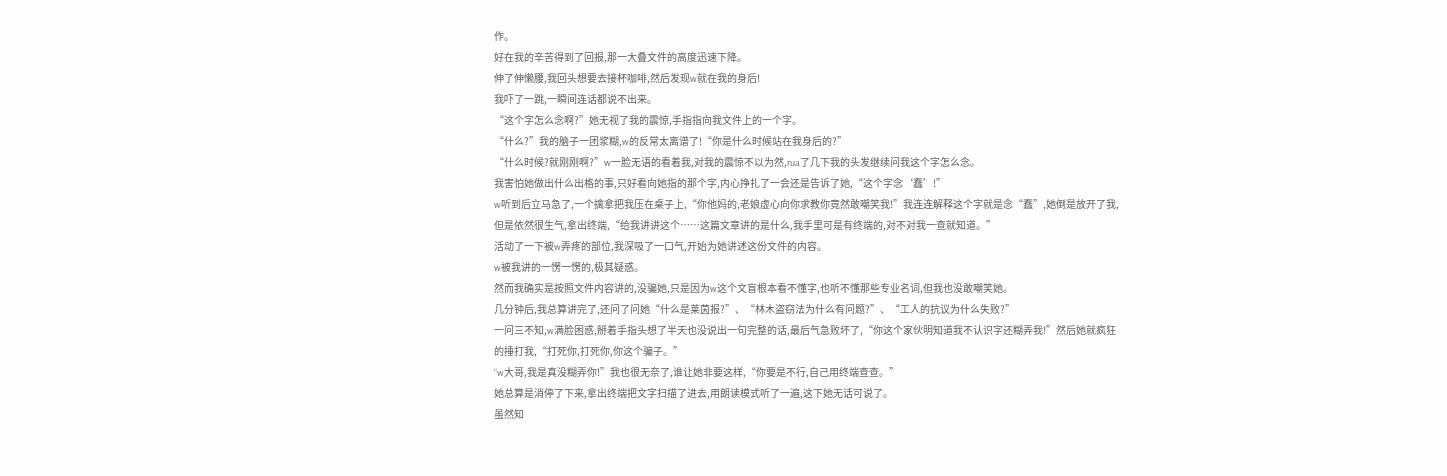作。
好在我的辛苦得到了回报,那一大叠文件的高度迅速下降。
伸了伸懒腰,我回头想要去接杯咖啡,然后发现w就在我的身后!
我吓了一跳,一瞬间连话都说不出来。
“这个字怎么念啊?”她无视了我的震惊,手指指向我文件上的一个字。
“什么?”我的脑子一团浆糊,w的反常太离谱了!“你是什么时候站在我身后的?”
“什么时候?就刚刚啊?”w一脸无语的看着我,对我的震惊不以为然,rua了几下我的头发继续问我这个字怎么念。
我害怕她做出什么出格的事,只好看向她指的那个字,内心挣扎了一会还是告诉了她,“这个字念‘蠢’!”
w听到后立马急了,一个擒拿把我压在桌子上,“你他妈的,老娘虚心向你求教你竟然敢嘲笑我!”我连连解释这个字就是念“蠢”,她倒是放开了我,但是依然很生气,拿出终端,“给我讲讲这个……这篇文章讲的是什么,我手里可是有终端的,对不对我一查就知道。”
活动了一下被w弄疼的部位,我深吸了一口气,开始为她讲述这份文件的内容。
w被我讲的一愣一愣的,极其疑惑。
然而我确实是按照文件内容讲的,没骗她,只是因为w这个文盲根本看不懂字,也听不懂那些专业名词,但我也没敢嘲笑她。
几分钟后,我总算讲完了,还问了问她“什么是莱茵报?”、“林木盗窃法为什么有问题?”、“工人的抗议为什么失败?”
一问三不知,w满脸困惑,掰着手指头想了半天也没说出一句完整的话,最后气急败坏了,“你这个家伙明知道我不认识字还糊弄我!”然后她就疯狂的捶打我,“打死你,打死你,你这个骗子。”
“w大哥,我是真没糊弄你!”我也很无奈了,谁让她非要这样,“你要是不行,自己用终端查查。”
她总算是消停了下来,拿出终端把文字扫描了进去,用朗读模式听了一遍,这下她无话可说了。
虽然知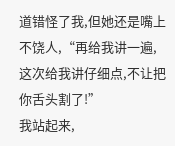道错怪了我,但她还是嘴上不饶人,“再给我讲一遍,这次给我讲仔细点,不让把你舌头割了!”
我站起来,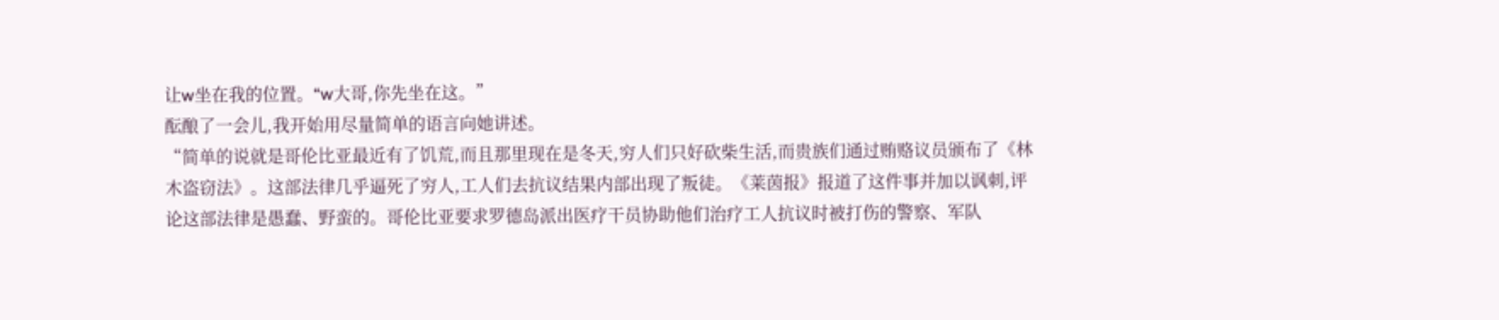让w坐在我的位置。“w大哥,你先坐在这。”
酝酿了一会儿,我开始用尽量简单的语言向她讲述。
“简单的说就是哥伦比亚最近有了饥荒,而且那里现在是冬天,穷人们只好砍柴生活,而贵族们通过贿赂议员颁布了《林木盗窃法》。这部法律几乎逼死了穷人,工人们去抗议结果内部出现了叛徒。《莱茵报》报道了这件事并加以讽刺,评论这部法律是愚蠢、野蛮的。哥伦比亚要求罗德岛派出医疗干员协助他们治疗工人抗议时被打伤的警察、军队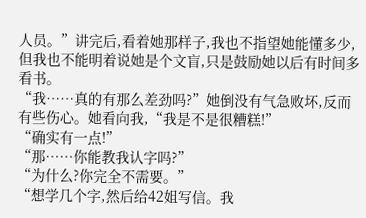人员。”讲完后,看着她那样子,我也不指望她能懂多少,但我也不能明着说她是个文盲,只是鼓励她以后有时间多看书。
“我……真的有那么差劲吗?”她倒没有气急败坏,反而有些伤心。她看向我,“我是不是很糟糕!”
“确实有一点!”
“那……你能教我认字吗?”
“为什么?你完全不需要。”
“想学几个字,然后给42姐写信。我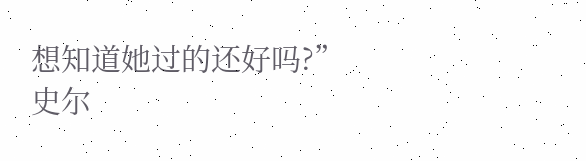想知道她过的还好吗?”
史尔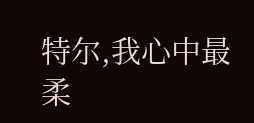特尔,我心中最柔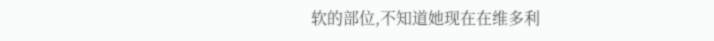软的部位,不知道她现在在维多利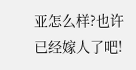亚怎么样?也许已经嫁人了吧!